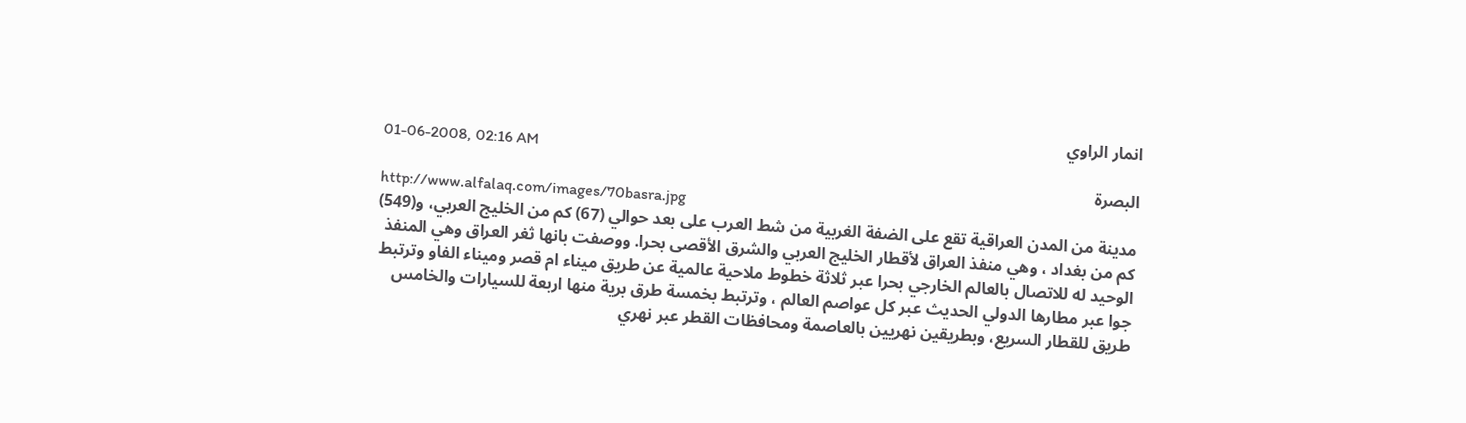انمار الراوي
01-06-2008, 02:16 AM
البصرة
http://www.alfalaq.com/images/70basra.jpg
مدينة من المدن العراقية تقع على الضفة الغربية من شط العرب على بعد حوالي (67) كم من الخليج العربي، و(549) كم من بغداد ، وهي منفذ العراق لأقطار الخليج العربي والشرق الأقصى بحرا. ووصفت بانها ثغر العراق وهي المنفذ الوحيد له للاتصال بالعالم الخارجي بحرا عبر ثلاثة خطوط ملاحية عالمية عن طريق ميناء ام قصر وميناء الفاو وترتبط جوا عبر مطارها الدولي الحديث عبر كل عواصم العالم ، وترتبط بخمسة طرق برية منها اربعة للسيارات والخامس طريق للقطار السريع، وبطريقين نهريين بالعاصمة ومحافظات القطر عبر نهري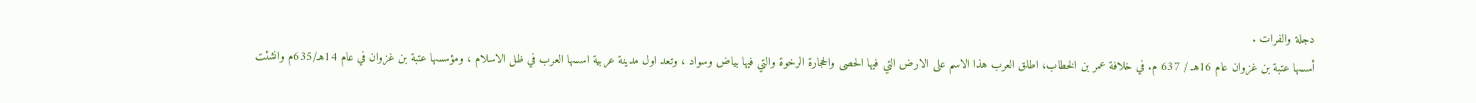دجلة والفرات .
أسسها عتبة بن غزوان عام 16هـ / 637 م. في خلافة عمر بن الخطاب، اطلق العرب هذا الاسم على الارض التي فيها الحصى والحجارة الرخوة والتي فيها بياض وسواد ، وتعد اول مدينة عربية اسسها العرب في ظل الاسلام ، ومؤسسها عتبة بن غزوان في عام 14هـ/635م وانشئت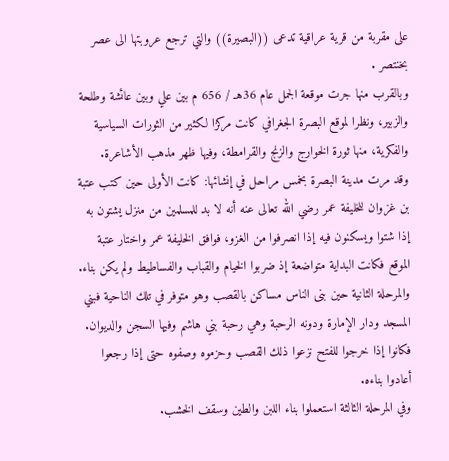على مقربة من قرية عراقية تدعى ((البصيرة)) والتي ترجع عروبتها الى عصر بخنتصر .
وبالقرب منها جرت موقعة الجمل عام 36هـ / 656 م بين علي وبين عائشة وطلحة والزبير، ونظرا لموقع البصرة الجغرافي كانت مركزا لكثير من الثورات السياسية والفكرية، منها ثورة الخوارج والزنج والقرامطة، وفيها ظهر مذهب الأشاعرة.
وقد مرت مدينة البصرة بخمس مراحل في إنشائها: كانت الأولى حين كتب عتبة بن غزوان للخليفة عمر رضي الله تعالى عنه أنه لا بد للمسلمين من منزل يشتون به إذا شتوا ويسكنون فيه إذا انصرفوا من الغزو، فوافق الخليفة عمر واختار عتبة الموقع فكانت البداية متواضعة إذ ضربوا الخيام والقباب والفساطيط ولم يكن بناء. والمرحلة الثانية حين بنى الناس مساكن بالقصب وهو متوفر في تلك الناحية فبني المسجد ودار الإمارة ودونه الرحبة وهي رحبة بني هاشم وفيها السجن والديوان. فكانوا إذا خرجوا للفتح نزعوا ذلك القصب وحزموه وصفوه حتى إذا رجعوا أعادوا بناءه.
وفي المرحلة الثالثة استعملوا بناء اللبن والطين وسقف الخشب.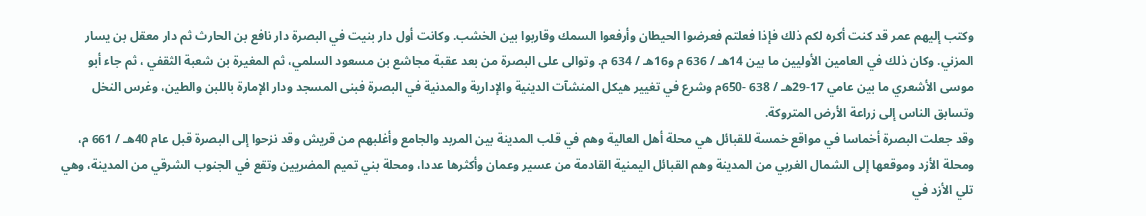وكتب إليهم عمر قد كنت أكره لكم ذلك فإذا فعلتم فعرضوا الحيطان وأرفعوا السمك وقاربوا بين الخشب. وكانت أول دار بنيت في البصرة دار نافع بن الحارث ثم دار معقل بن يسار المزني. وكان ذلك في العامين الأوليين ما بين 14هـ / 636 م و16هـ / 634 م. وتوالى على البصرة من بعد عقبة مجاشع بن مسعود السلمي، ثم المغيرة بن شعبة الثقفي ، ثم جاء أبو موسى الأشعري ما بين عامي 17-29هـ / 638 -650م وشرع في تغيير هيكل المنشآت الدينية والإدارية والمدنية في البصرة فبنى المسجد ودار الإمارة باللبن والطين، وغرس النخل وتسابق الناس إلى زراعة الأرض المتروكة.
وقد جعلت البصرة أخماسا في مواقع خمسة للقبائل هي محلة أهل العالية وهم في قلب المدينة بين المربد والجامع وأغلبهم من قريش وقد نزحوا إلى البصرة قبل عام 40هـ / 661 م، ومحلة الأزد وموقعها إلى الشمال الغربي من المدينة وهم القبائل اليمنية القادمة من عسير وعمان وأكثرها عددا، ومحلة بني تميم المضريين وتقع في الجنوب الشرقي من المدينة، وهي تلي الأزد في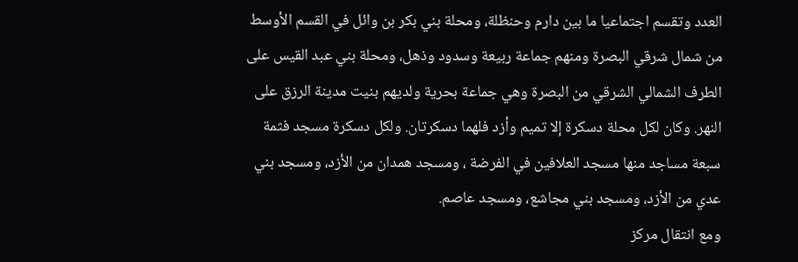العدد وتقسم اجتماعيا ما بين دارم وحنظلة، ومحلة بني بكر بن وائل في القسم الأوسط من شمال شرقي البصرة ومنهم جماعة ربيعة وسدود وذهل، ومحلة بني عبد القيس على الطرف الشمالي الشرقي من البصرة وهي جماعة بحرية ولديهم بنيت مدينة الرزق على النهر. وكان لكل محلة دسكرة إلا تميم وأزد فلهما دسكرتان. ولكل دسكرة مسجد فثمة سبعة مساجد منها مسجد العلافين في الفرضة ، ومسجد همدان من الأزد، ومسجد بني عدي من الأزد، ومسجد بني مجاشع، ومسجد عاصم.
ومع انتقال مركز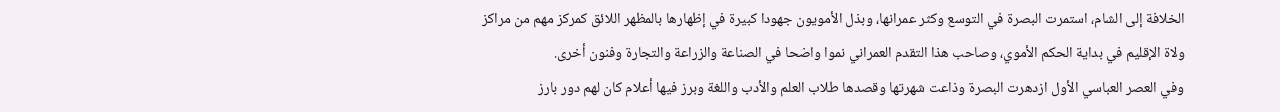الخلافة إلى الشام، استمرت البصرة في التوسع وكثر عمرانها، وبذل الأمويون جهودا كبيرة في إظهارها بالمظهر اللائق كمركز مهم من مراكز ولاة الإقليم في بداية الحكم الأموي، وصاحب هذا التقدم العمراني نموا واضحا في الصناعة والزراعة والتجارة وفنون أخرى.
وفي العصر العباسي الأول ازدهرت البصرة وذاعت شهرتها وقصدها طلاب العلم والأدب واللغة وبرز فيها أعلام كان لهم دور بارز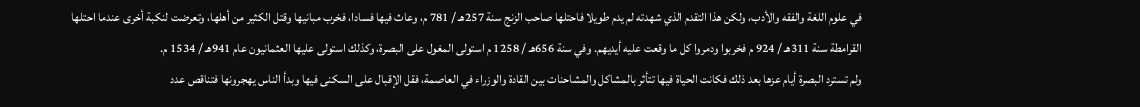في علوم اللغة والفقه والأدب، ولكن هذا التقدم الذي شهدته لم يدم طويلا فاحتلها صاحب الزنج سنة 257هـ / 781 م، وعاث فيها فسادا، فخرب مبانيها وقتل الكثير من أهلها، وتعرضت لنكبة أخرى عندما احتلها القرامطة سنة 311هـ / 924 م فخربوا ودمروا كل ما وقعت عليه أيديهم. وفي سنة 656هـ / 1258 م استولى المغول على البصرة، وكذلك استولى عليها العثمانيون عام 941هـ / 1534 م.
ولم تسترد البصرة أيام عزها بعد ذلك فكانت الحياة فيها تتأثر بالمشاكل والمشاحنات بين القادة والوزراء في العاصمة، فقل الإقبال على السكنى فيها وبدأ الناس يهجرونها فتناقص عدد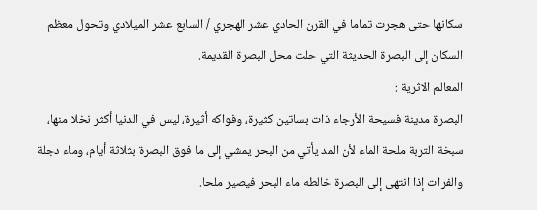سكانها حتى هجرت تماما في القرن الحادي عشر الهجري / السابع عشر الميلادي وتحول معظم السكان إلى البصرة الحديثة التي حلت محل البصرة القديمة.
المعالم الاثرية :
البصرة مدينة فسيحة الأرجاء ذات بساتين كثيرة، وفواكه أثيرة، ليس في الدنيا أكثر نخلا منها، سبخة التربة ملحة الماء لأن المد يأتي من البحر يمشي إلى ما فوق البصرة بثلاثة أيام، وماء دجلة والفرات إذا انتهى إلى البصرة خالطه ماء البحر فيصير ملحا.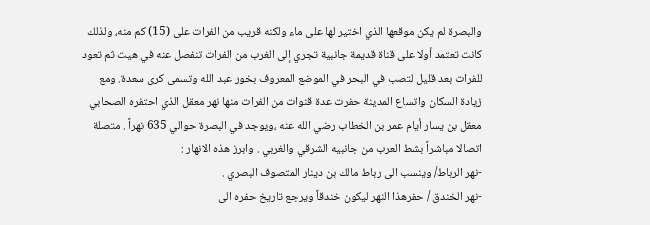والبصرة لم يكن موقعها الذي اختير لها على ماء ولكنه قريب من الفرات على (15) كم منه، ولذلك كانت تعتمد أولا على قناة قديمة جانبية تجري إلى الغرب من الفرات تنفصل عنه في هيت ثم تعود للفرات بعد قليل لتصب في البحر في الموضع المعروف بخور عبد الله وتسمى كرى سعدة. ومع زيادة السكان واتساع المدينة حفرت عدة قنوات من الفرات منها نهر معقل الذي احتفره الصحابي معقل بن يسار أيام عمر بن الخطاب رضي الله عنه ،ويوجد في البصرة حوالي 635 نهراً . متصلة اتصالا مباشراً بشط العرب من جانبيه الشرقي والغربي . وابرز هذه الانهار :
-نهر الرباط/ وينسب الى رباط مالك بن دينار المتصوف البصري .
-نهر الخندق / حفرهذا النهر ليكون خندقاً ويرجع تاريخ حفره الى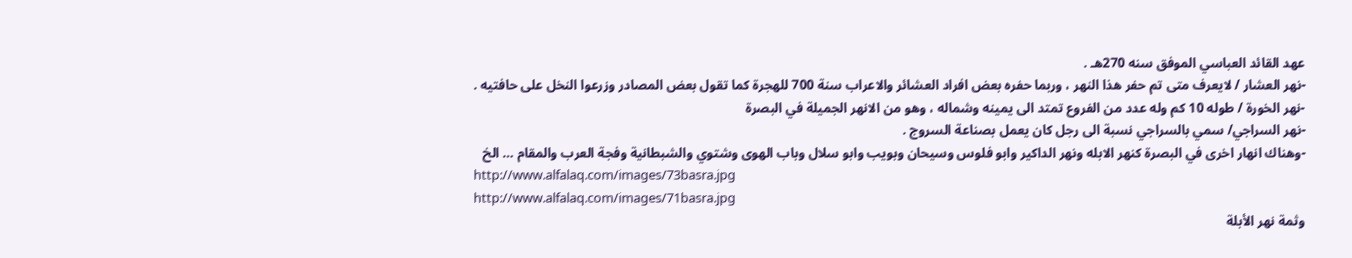عهد القائد العباسي الموفق سنه 270هـ .
-نهر العشار / لايعرف متى تم حفر هذا النهر ، وربما حفره بعض افراد العشائر والاعراب سنة 700 للهجرة كما تقول بعض المصادر وزرعوا النخل على حافتيه .
-نهر الخورة / طوله 10 كم وله عدد من الفروع تمتد الى يمينه وشماله ، وهو من الانهر الجميلة في البصرة
-نهر السراجي/ سمي بالسراجي نسبة الى رجل كان يعمل بصناعة السروج .
-وهناك انهار اخرى في البصرة كنهر الابله ونهر الداكير وابو فلوس وسيحان وبويب وابو سلال وباب الهوى وشتوي والشبطانية وفجة العرب والمقام … الخ
http://www.alfalaq.com/images/73basra.jpg
http://www.alfalaq.com/images/71basra.jpg
وثمة نهر الأبلة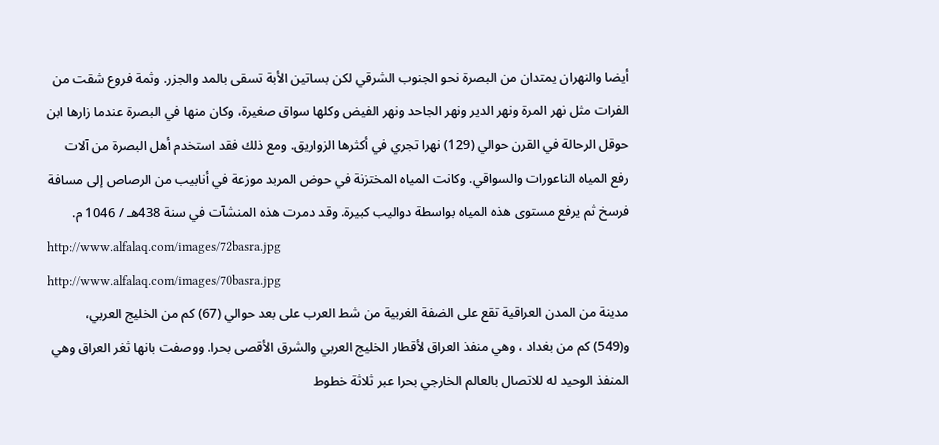أيضا والنهران يمتدان من البصرة نحو الجنوب الشرقي لكن بساتين الأبة تسقى بالمد والجزر. وثمة فروع شقت من الفرات مثل نهر المرة ونهر الدير ونهر الجاحد ونهر الفيض وكلها سواق صغيرة، وكان منها في البصرة عندما زارها ابن حوقل الرحالة في القرن حوالي (129) نهرا تجري في أكثرها الزواريق. ومع ذلك فقد استخدم أهل البصرة من آلات رفع المياه الناعورات والسواقي. وكانت المياه المختزنة في حوض المربد موزعة في أنابيب من الرصاص إلى مسافة فرسخ ثم يرفع مستوى هذه المياه بواسطة دواليب كبيرة. وقد دمرت هذه المنشآت في سنة 438هـ / 1046 م.
http://www.alfalaq.com/images/72basra.jpg
http://www.alfalaq.com/images/70basra.jpg
مدينة من المدن العراقية تقع على الضفة الغربية من شط العرب على بعد حوالي (67) كم من الخليج العربي، و(549) كم من بغداد ، وهي منفذ العراق لأقطار الخليج العربي والشرق الأقصى بحرا. ووصفت بانها ثغر العراق وهي المنفذ الوحيد له للاتصال بالعالم الخارجي بحرا عبر ثلاثة خطوط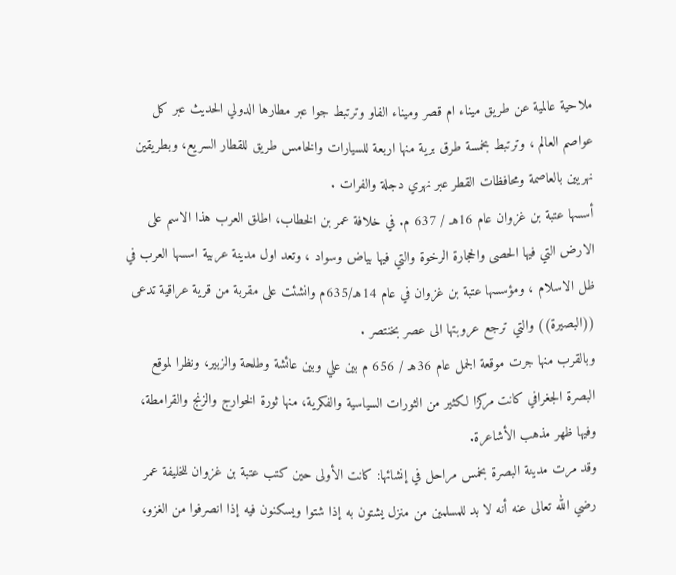ملاحية عالمية عن طريق ميناء ام قصر وميناء الفاو وترتبط جوا عبر مطارها الدولي الحديث عبر كل عواصم العالم ، وترتبط بخمسة طرق برية منها اربعة للسيارات والخامس طريق للقطار السريع، وبطريقين نهريين بالعاصمة ومحافظات القطر عبر نهري دجلة والفرات .
أسسها عتبة بن غزوان عام 16هـ / 637 م. في خلافة عمر بن الخطاب، اطلق العرب هذا الاسم على الارض التي فيها الحصى والحجارة الرخوة والتي فيها بياض وسواد ، وتعد اول مدينة عربية اسسها العرب في ظل الاسلام ، ومؤسسها عتبة بن غزوان في عام 14هـ/635م وانشئت على مقربة من قرية عراقية تدعى ((البصيرة)) والتي ترجع عروبتها الى عصر بخنتصر .
وبالقرب منها جرت موقعة الجمل عام 36هـ / 656 م بين علي وبين عائشة وطلحة والزبير، ونظرا لموقع البصرة الجغرافي كانت مركزا لكثير من الثورات السياسية والفكرية، منها ثورة الخوارج والزنج والقرامطة، وفيها ظهر مذهب الأشاعرة.
وقد مرت مدينة البصرة بخمس مراحل في إنشائها: كانت الأولى حين كتب عتبة بن غزوان للخليفة عمر رضي الله تعالى عنه أنه لا بد للمسلمين من منزل يشتون به إذا شتوا ويسكنون فيه إذا انصرفوا من الغزو،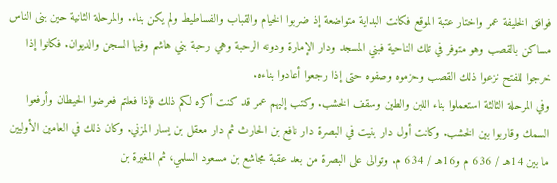فوافق الخليفة عمر واختار عتبة الموقع فكانت البداية متواضعة إذ ضربوا الخيام والقباب والفساطيط ولم يكن بناء. والمرحلة الثانية حين بنى الناس مساكن بالقصب وهو متوفر في تلك الناحية فبني المسجد ودار الإمارة ودونه الرحبة وهي رحبة بني هاشم وفيها السجن والديوان. فكانوا إذا خرجوا للفتح نزعوا ذلك القصب وحزموه وصفوه حتى إذا رجعوا أعادوا بناءه.
وفي المرحلة الثالثة استعملوا بناء اللبن والطين وسقف الخشب. وكتب إليهم عمر قد كنت أكره لكم ذلك فإذا فعلتم فعرضوا الحيطان وأرفعوا السمك وقاربوا بين الخشب. وكانت أول دار بنيت في البصرة دار نافع بن الحارث ثم دار معقل بن يسار المزني. وكان ذلك في العامين الأوليين ما بين 14هـ / 636 م و16هـ / 634 م. وتوالى على البصرة من بعد عقبة مجاشع بن مسعود السلمي، ثم المغيرة بن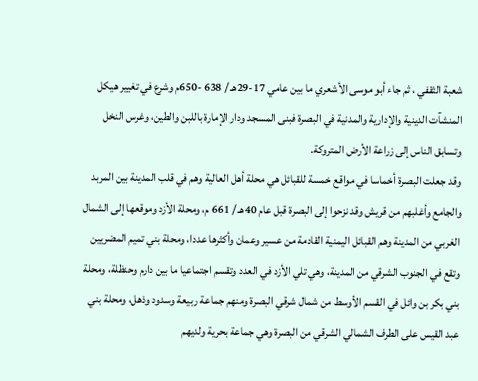شعبة الثقفي ، ثم جاء أبو موسى الأشعري ما بين عامي 17-29هـ / 638 -650م وشرع في تغيير هيكل المنشآت الدينية والإدارية والمدنية في البصرة فبنى المسجد ودار الإمارة باللبن والطين، وغرس النخل وتسابق الناس إلى زراعة الأرض المتروكة.
وقد جعلت البصرة أخماسا في مواقع خمسة للقبائل هي محلة أهل العالية وهم في قلب المدينة بين المربد والجامع وأغلبهم من قريش وقد نزحوا إلى البصرة قبل عام 40هـ / 661 م، ومحلة الأزد وموقعها إلى الشمال الغربي من المدينة وهم القبائل اليمنية القادمة من عسير وعمان وأكثرها عددا، ومحلة بني تميم المضريين وتقع في الجنوب الشرقي من المدينة، وهي تلي الأزد في العدد وتقسم اجتماعيا ما بين دارم وحنظلة، ومحلة بني بكر بن وائل في القسم الأوسط من شمال شرقي البصرة ومنهم جماعة ربيعة وسدود وذهل، ومحلة بني عبد القيس على الطرف الشمالي الشرقي من البصرة وهي جماعة بحرية ولديهم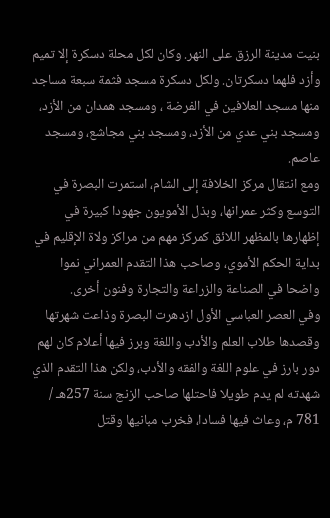بنيت مدينة الرزق على النهر. وكان لكل محلة دسكرة إلا تميم وأزد فلهما دسكرتان. ولكل دسكرة مسجد فثمة سبعة مساجد منها مسجد العلافين في الفرضة ، ومسجد همدان من الأزد، ومسجد بني عدي من الأزد، ومسجد بني مجاشع، ومسجد عاصم.
ومع انتقال مركز الخلافة إلى الشام، استمرت البصرة في التوسع وكثر عمرانها، وبذل الأمويون جهودا كبيرة في إظهارها بالمظهر اللائق كمركز مهم من مراكز ولاة الإقليم في بداية الحكم الأموي، وصاحب هذا التقدم العمراني نموا واضحا في الصناعة والزراعة والتجارة وفنون أخرى.
وفي العصر العباسي الأول ازدهرت البصرة وذاعت شهرتها وقصدها طلاب العلم والأدب واللغة وبرز فيها أعلام كان لهم دور بارز في علوم اللغة والفقه والأدب، ولكن هذا التقدم الذي شهدته لم يدم طويلا فاحتلها صاحب الزنج سنة 257هـ / 781 م، وعاث فيها فسادا، فخرب مبانيها وقتل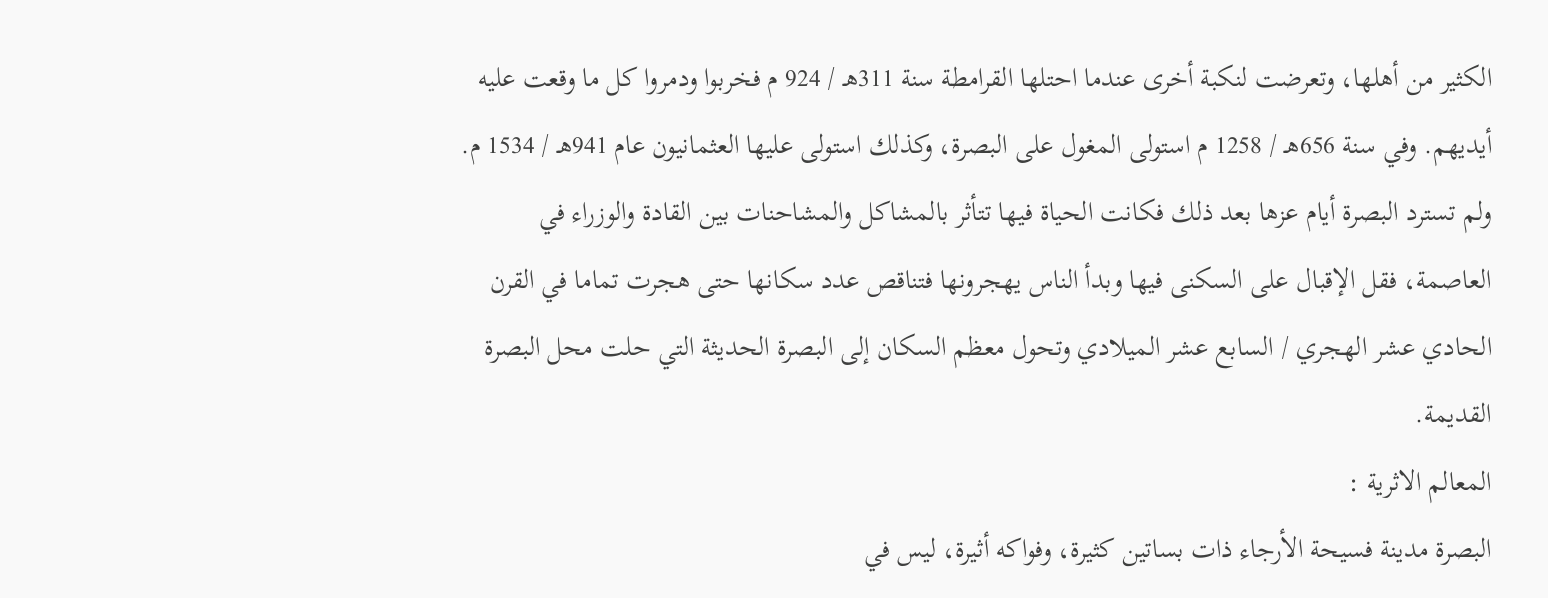الكثير من أهلها، وتعرضت لنكبة أخرى عندما احتلها القرامطة سنة 311هـ / 924 م فخربوا ودمروا كل ما وقعت عليه أيديهم. وفي سنة 656هـ / 1258 م استولى المغول على البصرة، وكذلك استولى عليها العثمانيون عام 941هـ / 1534 م.
ولم تسترد البصرة أيام عزها بعد ذلك فكانت الحياة فيها تتأثر بالمشاكل والمشاحنات بين القادة والوزراء في العاصمة، فقل الإقبال على السكنى فيها وبدأ الناس يهجرونها فتناقص عدد سكانها حتى هجرت تماما في القرن الحادي عشر الهجري / السابع عشر الميلادي وتحول معظم السكان إلى البصرة الحديثة التي حلت محل البصرة القديمة.
المعالم الاثرية :
البصرة مدينة فسيحة الأرجاء ذات بساتين كثيرة، وفواكه أثيرة، ليس في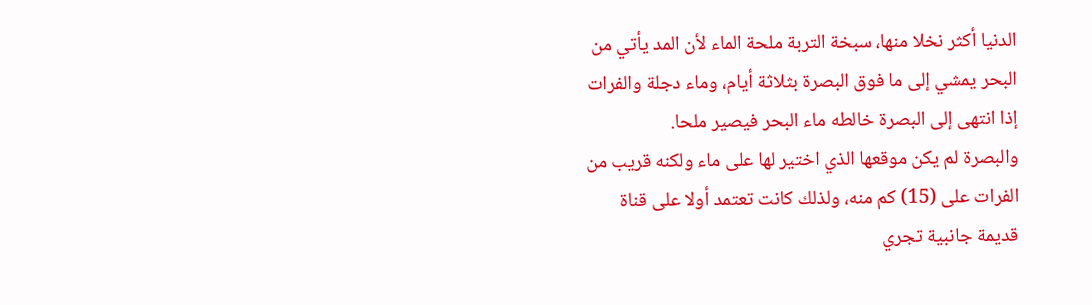الدنيا أكثر نخلا منها، سبخة التربة ملحة الماء لأن المد يأتي من البحر يمشي إلى ما فوق البصرة بثلاثة أيام، وماء دجلة والفرات إذا انتهى إلى البصرة خالطه ماء البحر فيصير ملحا.
والبصرة لم يكن موقعها الذي اختير لها على ماء ولكنه قريب من الفرات على (15) كم منه، ولذلك كانت تعتمد أولا على قناة قديمة جانبية تجري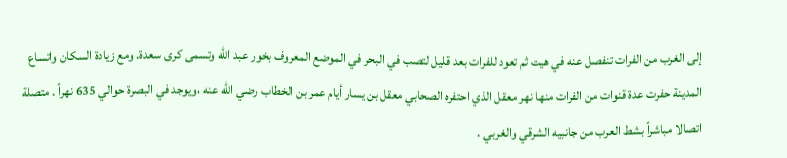إلى الغرب من الفرات تنفصل عنه في هيت ثم تعود للفرات بعد قليل لتصب في البحر في الموضع المعروف بخور عبد الله وتسمى كرى سعدة. ومع زيادة السكان واتساع المدينة حفرت عدة قنوات من الفرات منها نهر معقل الذي احتفره الصحابي معقل بن يسار أيام عمر بن الخطاب رضي الله عنه ،ويوجد في البصرة حوالي 635 نهراً . متصلة اتصالا مباشراً بشط العرب من جانبيه الشرقي والغربي .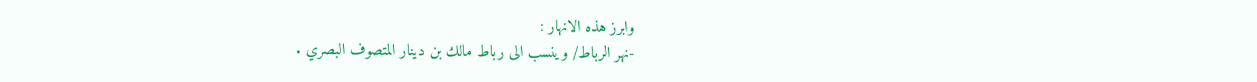وابرز هذه الانهار :
-نهر الرباط/ وينسب الى رباط مالك بن دينار المتصوف البصري .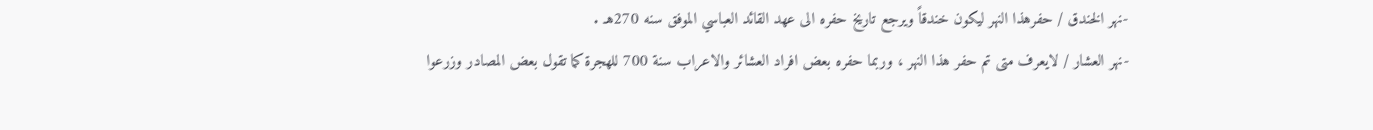-نهر الخندق / حفرهذا النهر ليكون خندقاً ويرجع تاريخ حفره الى عهد القائد العباسي الموفق سنه 270هـ .
-نهر العشار / لايعرف متى تم حفر هذا النهر ، وربما حفره بعض افراد العشائر والاعراب سنة 700 للهجرة كما تقول بعض المصادر وزرعوا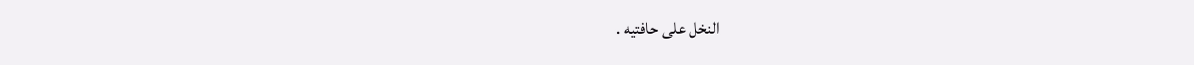النخل على حافتيه .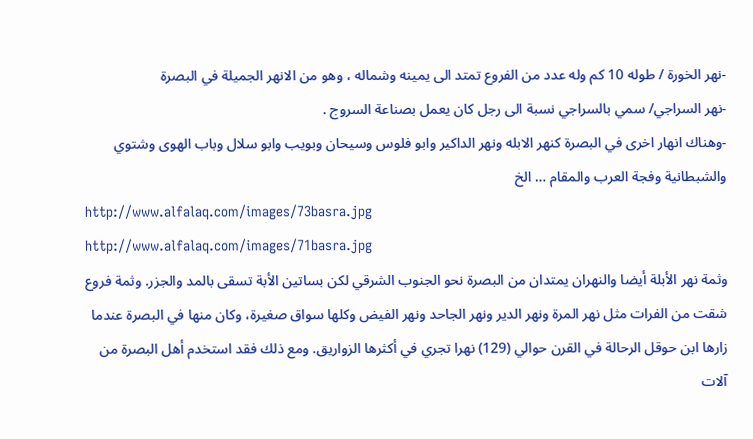-نهر الخورة / طوله 10 كم وله عدد من الفروع تمتد الى يمينه وشماله ، وهو من الانهر الجميلة في البصرة
-نهر السراجي/ سمي بالسراجي نسبة الى رجل كان يعمل بصناعة السروج .
-وهناك انهار اخرى في البصرة كنهر الابله ونهر الداكير وابو فلوس وسيحان وبويب وابو سلال وباب الهوى وشتوي والشبطانية وفجة العرب والمقام … الخ
http://www.alfalaq.com/images/73basra.jpg
http://www.alfalaq.com/images/71basra.jpg
وثمة نهر الأبلة أيضا والنهران يمتدان من البصرة نحو الجنوب الشرقي لكن بساتين الأبة تسقى بالمد والجزر. وثمة فروع شقت من الفرات مثل نهر المرة ونهر الدير ونهر الجاحد ونهر الفيض وكلها سواق صغيرة، وكان منها في البصرة عندما زارها ابن حوقل الرحالة في القرن حوالي (129) نهرا تجري في أكثرها الزواريق. ومع ذلك فقد استخدم أهل البصرة من آلات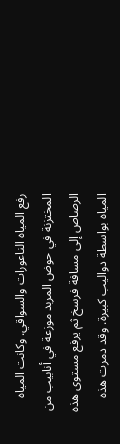رفع المياه الناعورات والسواقي. وكانت المياه المختزنة في حوض المربد موزعة في أنابيب من الرصاص إلى مسافة فرسخ ثم يرفع مستوى هذه المياه بواسطة دواليب كبيرة. وقد دمرت هذه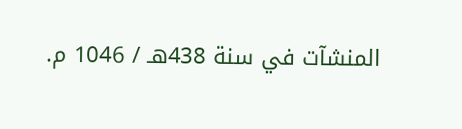المنشآت في سنة 438هـ / 1046 م.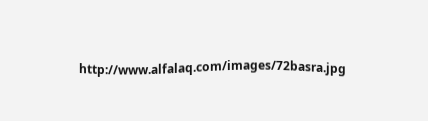http://www.alfalaq.com/images/72basra.jpg